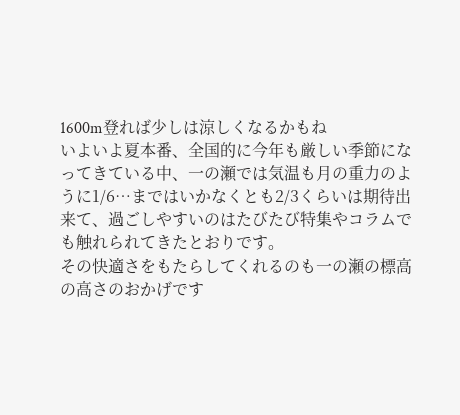1600m登れば少しは涼しくなるかもね
いよいよ夏本番、全国的に今年も厳しい季節になってきている中、一の瀬では気温も月の重力のように1/6…まではいかなくとも2/3くらいは期待出来て、過ごしやすいのはたびたび特集やコラムでも触れられてきたとおりです。
その快適さをもたらしてくれるのも一の瀬の標高の高さのおかげです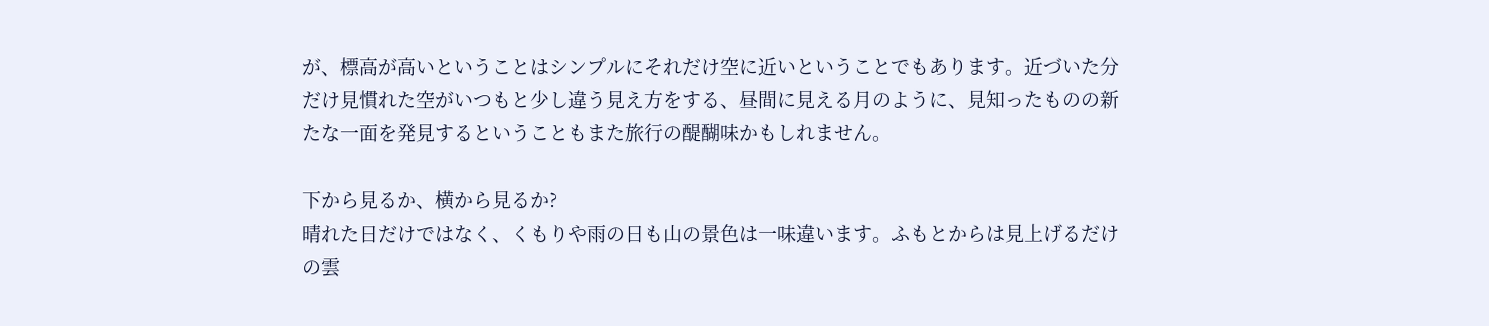が、標高が高いということはシンプルにそれだけ空に近いということでもあります。近づいた分だけ見慣れた空がいつもと少し違う見え方をする、昼間に見える月のように、見知ったものの新たな一面を発見するということもまた旅行の醍醐味かもしれません。

下から見るか、横から見るか?
晴れた日だけではなく、くもりや雨の日も山の景色は一味違います。ふもとからは見上げるだけの雲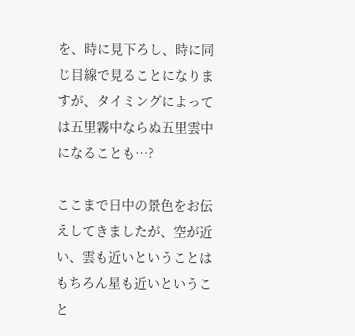を、時に見下ろし、時に同じ目線で見ることになりますが、タイミングによっては五里霧中ならぬ五里雲中になることも…?

ここまで日中の景色をお伝えしてきましたが、空が近い、雲も近いということはもちろん星も近いということ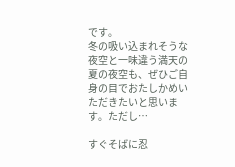です。
冬の吸い込まれそうな夜空と一味違う満天の夏の夜空も、ぜひご自身の目でおたしかめいただきたいと思います。ただし…

すぐそばに忍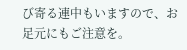び寄る連中もいますので、お足元にもご注意を。